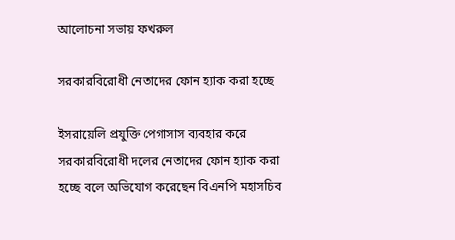আলোচনা সভায় ফখরুল

সরকারবিরোধী নেতাদের ফোন হ্যাক করা হচ্ছে

ইসরায়েলি প্রযুক্তি পেগাসাস ব্যবহার করে সরকারবিরোধী দলের নেতাদের ফোন হ্যাক করা হচ্ছে বলে অভিযোগ করেছেন বিএনপি মহাসচিব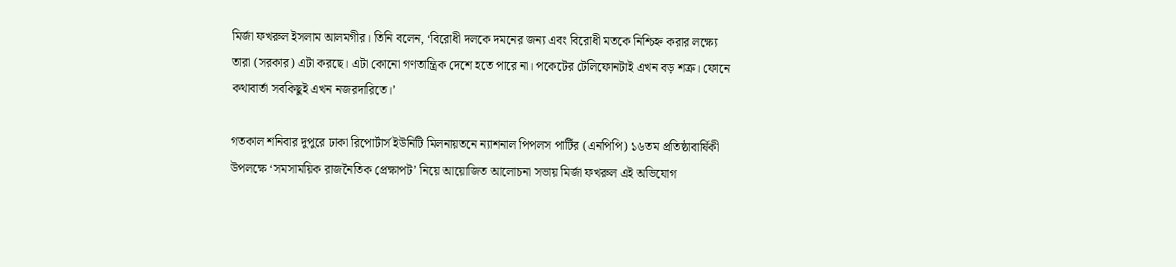মির্জা ফখরুল ইসলাম আলমগীর। তিনি বলেন, ‘বিরোধী দলকে দমনের জন্য এবং বিরোধী মতকে নিশ্চিহ্ন করার লক্ষ্যে তারা (সরকার) এটা করছে। এটা কোনো গণতান্ত্রিক দেশে হতে পারে না। পকেটের টেলিফোনটাই এখন বড় শত্রু। ফোনে কথাবার্তা সবকিছুই এখন নজরদারিতে।’

গতকাল শনিবার দুপুরে ঢাকা রিপোর্টার্স ইউনিটি মিলনায়তনে ন্যাশনাল পিপলস পার্টির (এনপিপি) ১৬তম প্রতিষ্ঠাবার্ষিকী উপলক্ষে ‘সমসাময়িক রাজনৈতিক প্রেক্ষাপট’ নিয়ে আয়োজিত আলোচনা সভায় মির্জা ফখরুল এই অভিযোগ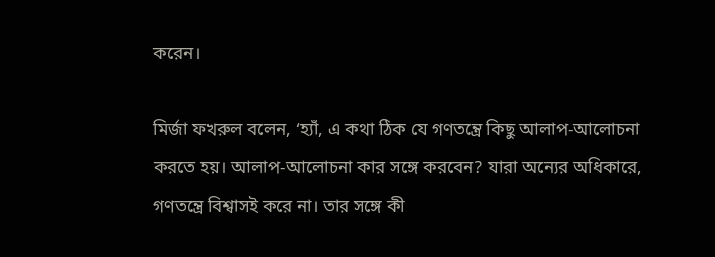করেন।

মির্জা ফখরুল বলেন, ‘হ্যাঁ, এ কথা ঠিক যে গণতন্ত্রে কিছু আলাপ-আলোচনা করতে হয়। আলাপ-আলোচনা কার সঙ্গে করবেন? যারা অন্যের অধিকারে, গণতন্ত্রে বিশ্বাসই করে না। তার সঙ্গে কী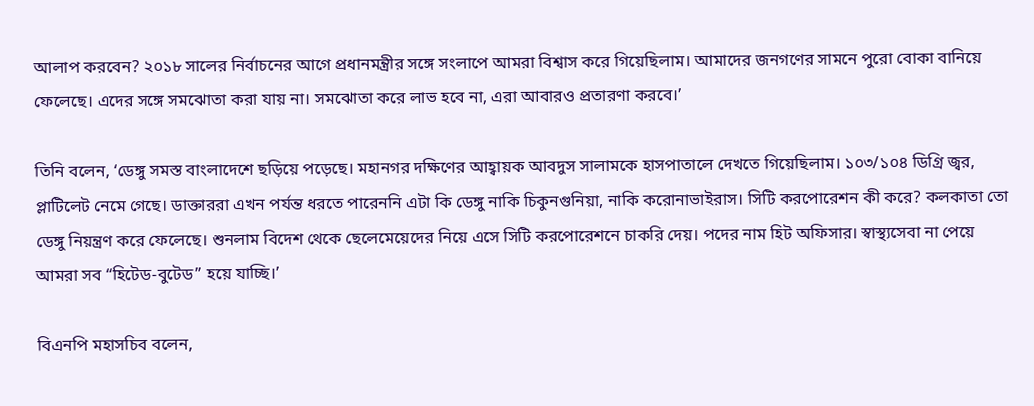আলাপ করবেন? ২০১৮ সালের নির্বাচনের আগে প্রধানমন্ত্রীর সঙ্গে সংলাপে আমরা বিশ্বাস করে গিয়েছিলাম। আমাদের জনগণের সামনে পুরো বোকা বানিয়ে ফেলেছে। এদের সঙ্গে সমঝোতা করা যায় না। সমঝোতা করে লাভ হবে না, এরা আবারও প্রতারণা করবে।’

তিনি বলেন, ‘ডেঙ্গু সমস্ত বাংলাদেশে ছড়িয়ে পড়েছে। মহানগর দক্ষিণের আহ্বায়ক আবদুস সালামকে হাসপাতালে দেখতে গিয়েছিলাম। ১০৩/১০৪ ডিগ্রি জ্বর, প্লাটিলেট নেমে গেছে। ডাক্তাররা এখন পর্যন্ত ধরতে পারেননি এটা কি ডেঙ্গু নাকি চিকুনগুনিয়া, নাকি করোনাভাইরাস। সিটি করপোরেশন কী করে? কলকাতা তো ডেঙ্গু নিয়ন্ত্রণ করে ফেলেছে। শুনলাম বিদেশ থেকে ছেলেমেয়েদের নিয়ে এসে সিটি করপোরেশনে চাকরি দেয়। পদের নাম হিট অফিসার। স্বাস্থ্যসেবা না পেয়ে আমরা সব “হিটেড-বুটেড” হয়ে যাচ্ছি।’

বিএনপি মহাসচিব বলেন,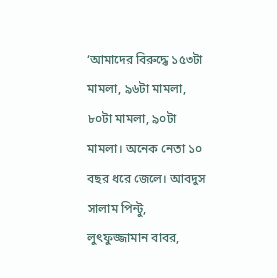‘আমাদের বিরুদ্ধে ১৫৩টা মামলা, ৯৬টা মামলা, ৮০টা মামলা, ৯০টা মামলা। অনেক নেতা ১০ বছর ধরে জেলে। আবদুস সালাম পিন্টু, লুৎফুজ্জামান বাবর,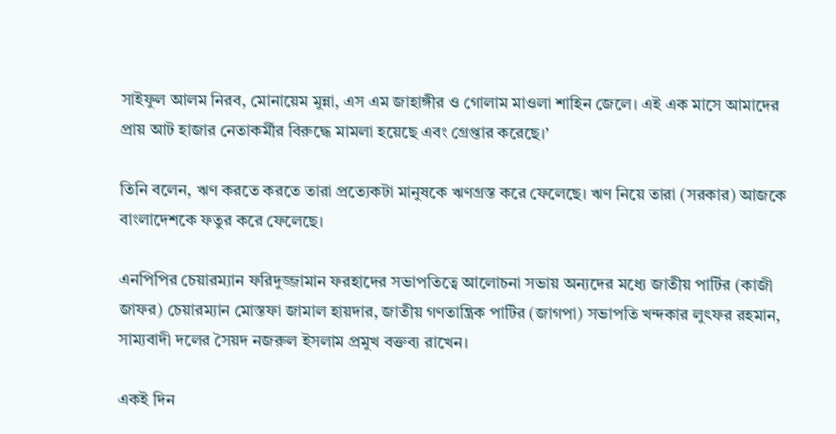সাইফুল আলম নিরব, মোনায়েম মুন্না, এস এম জাহাঙ্গীর ও গোলাম মাওলা শাহিন জেলে। এই এক মাসে আমাদের প্রায় আট হাজার নেতাকর্মীর বিরুদ্ধে মামলা হয়েছে এবং গ্রেপ্তার করেছে।’

তিনি বলেন, ঋণ করতে করতে তারা প্রত্যেকটা মানুষকে ঋণগ্রস্ত করে ফেলেছে। ঋণ নিয়ে তারা (সরকার) আজকে বাংলাদেশকে ফতুর করে ফেলেছে।

এনপিপির চেয়ারম্যান ফরিদুজ্জামান ফরহাদের সভাপতিত্বে আলোচনা সভায় অন্যদের মধ্যে জাতীয় পার্টির (কাজী জাফর) চেয়ারম্যান মোস্তফা জামাল হায়দার, জাতীয় গণতান্ত্রিক পার্টির (জাগপা) সভাপতি খন্দকার লুৎফর রহমান, সাম্যবাদী দলের সৈয়দ নজরুল ইসলাম প্রমুখ বক্তব্য রাখেন।

একই দিন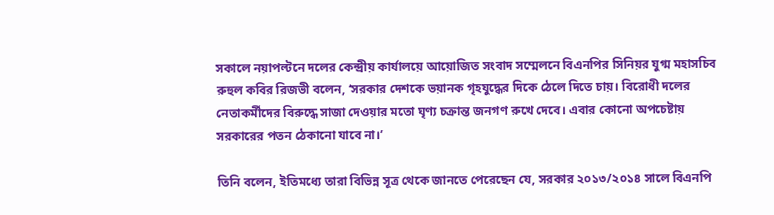সকালে নয়াপল্টনে দলের কেন্দ্রীয় কার্যালয়ে আয়োজিত সংবাদ সম্মেলনে বিএনপির সিনিয়র যুগ্ম মহাসচিব রুহুল কবির রিজভী বলেন, ‘সরকার দেশকে ভয়ানক গৃহযুদ্ধের দিকে ঠেলে দিতে চায়। বিরোধী দলের নেতাকর্মীদের বিরুদ্ধে সাজা দেওয়ার মতো ঘৃণ্য চক্রান্ত জনগণ রুখে দেবে। এবার কোনো অপচেষ্টায় সরকারের পতন ঠেকানো যাবে না।’

তিনি বলেন, ইতিমধ্যে তারা বিভিন্ন সূত্র থেকে জানতে পেরেছেন যে, সরকার ২০১৩/২০১৪ সালে বিএনপি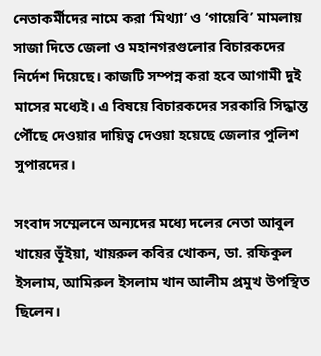নেতাকর্মীদের নামে করা ‘মিথ্যা’ ও ‘গায়েবি’ মামলায় সাজা দিতে জেলা ও মহানগরগুলোর বিচারকদের নির্দেশ দিয়েছে। কাজটি সম্পন্ন করা হবে আগামী দুই মাসের মধ্যেই। এ বিষয়ে বিচারকদের সরকারি সিদ্ধান্ত পৌঁছে দেওয়ার দায়িত্ব দেওয়া হয়েছে জেলার পুলিশ সুপারদের।

সংবাদ সম্মেলনে অন্যদের মধ্যে দলের নেতা আবুল খায়ের ভূঁইয়া, খায়রুল কবির খোকন, ডা. রফিকুল ইসলাম, আমিরুল ইসলাম খান আলীম প্রমুখ উপস্থিত ছিলেন।